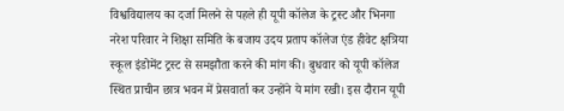विश्वविद्यालय का दर्जा मिलने से पहले ही यूपी कॉलेज के ट्रस्ट और भिनगा नरेश परिवार ने शिक्षा समिति के बजाय उदय प्रताप कॉलेज एंड हीवेट क्षत्रिया स्कूल इंडोमेंट ट्रस्ट से समझौता करने की मांग की। बुधवार को यूपी कॉलेज स्थित प्राचीन छात्र भवन में प्रेसवार्ता कर उन्होंने ये मांग रखी। इस दौरान यूपी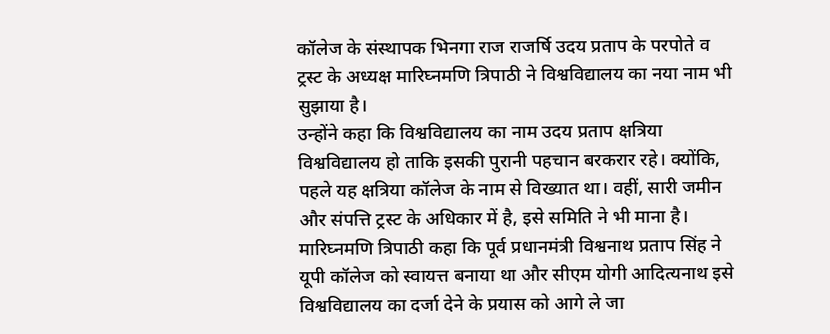कॉलेज के संस्थापक भिनगा राज राजर्षि उदय प्रताप के परपोते व ट्रस्ट के अध्यक्ष मारिघ्नमणि त्रिपाठी ने विश्वविद्यालय का नया नाम भी सुझाया है।
उन्होंने कहा कि विश्वविद्यालय का नाम उदय प्रताप क्षत्रिया विश्वविद्यालय हो ताकि इसकी पुरानी पहचान बरकरार रहे। क्योंकि, पहले यह क्षत्रिया कॉलेज के नाम से विख्यात था। वहीं, सारी जमीन और संपत्ति ट्रस्ट के अधिकार में है, इसे समिति ने भी माना है।
मारिघ्नमणि त्रिपाठी कहा कि पूर्व प्रधानमंत्री विश्वनाथ प्रताप सिंह ने यूपी कॉलेज को स्वायत्त बनाया था और सीएम योगी आदित्यनाथ इसे विश्वविद्यालय का दर्जा देने के प्रयास को आगे ले जा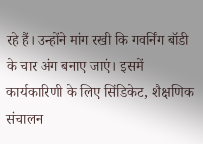रहे हैं। उन्होंने मांग रखी कि गवर्निंग बॉडी के चार अंग बनाए जाएं। इसमें कार्यकारिणी के लिए सिंडिकेट, शैक्षणिक संचालन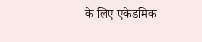के लिए एकेडमिक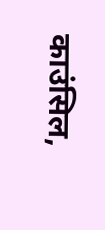काउंसिल,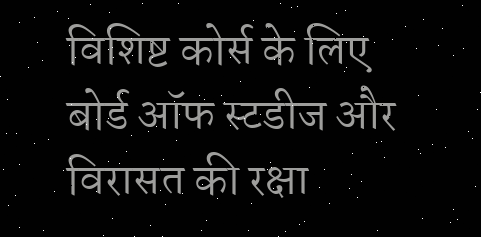विशिष्ट कोर्स के लिए बोर्ड ऑफ स्टडीज और विरासत की रक्षा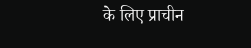के लिए प्राचीन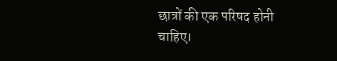छात्रों की एक परिषद होनी चाहिए।